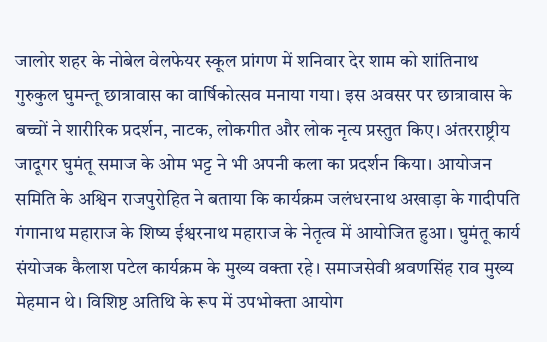जालोर शहर के नोबेल वेलफेयर स्कूल प्रांगण में शनिवार देर शाम को शांतिनाथ गुरुकुल घुमन्तू छात्रावास का वार्षिकोत्सव मनाया गया। इस अवसर पर छात्रावास के बच्चों ने शारीरिक प्रदर्शन, नाटक, लोकगीत और लोक नृत्य प्रस्तुत किए। अंतरराष्ट्रीय जादूगर घुमंतू समाज के ओम भट्ट ने भी अपनी कला का प्रदर्शन किया। आयोजन समिति के अश्विन राजपुरोहित ने बताया कि कार्यक्रम जलंधरनाथ अखाड़ा के गादीपति गंगानाथ महाराज के शिष्य ईश्वरनाथ महाराज के नेतृत्व में आयोजित हुआ। घुमंतू कार्य संयोजक कैलाश पटेल कार्यक्रम के मुख्य वक्ता रहे। समाजसेवी श्रवणसिंह राव मुख्य मेहमान थे। विशिष्ट अतिथि के रूप में उपभोक्ता आयोग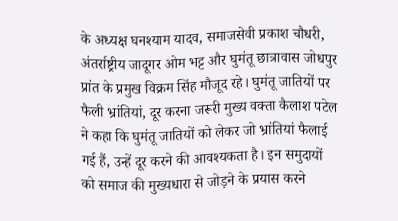के अध्यक्ष घनश्याम यादव, समाजसेवी प्रकाश चौधरी, अंतर्राष्ट्रीय जादूगर ओम भट्ट और घुमंतू छात्रावास जोधपुर प्रांत के प्रमुख विक्रम सिंह मौजूद रहे। घुमंतू जातियों पर फैली भ्रांतियां, दूर करना जरूरी मुख्य वक्ता कैलाश पटेल ने कहा कि घुमंतू जातियों को लेकर जो भ्रांतियां फैलाई गई हैं, उन्हें दूर करने की आवश्यकता है। इन समुदायों को समाज की मुख्यधारा से जोड़ने के प्रयास करने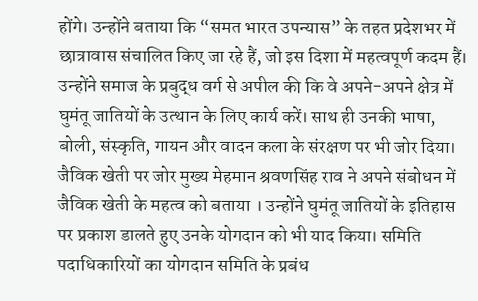होंगे। उन्होंने बताया कि “समत भारत उपन्यास” के तहत प्रदेशभर में छात्रावास संचालित किए जा रहे हैं, जो इस दिशा में महत्वपूर्ण कदम हैं। उन्होंने समाज के प्रबुद्ध वर्ग से अपील की कि वे अपने-अपने क्षेत्र में घुमंतू जातियों के उत्थान के लिए कार्य करें। साथ ही उनकी भाषा, बोली, संस्कृति, गायन और वादन कला के संरक्षण पर भी जोर दिया। जैविक खेती पर जोर मुख्य मेहमान श्रवणसिंह राव ने अपने संबोधन में जैविक खेती के महत्व को बताया । उन्होंने घुमंतू जातियों के इतिहास पर प्रकाश डालते हुए उनके योगदान को भी याद किया। समिति पदाधिकारियों का योगदान समिति के प्रबंध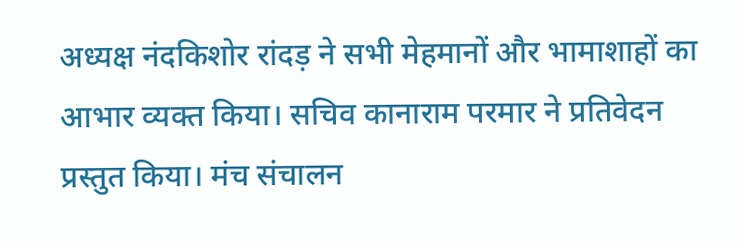अध्यक्ष नंदकिशोर रांदड़ ने सभी मेहमानों और भामाशाहों का आभार व्यक्त किया। सचिव कानाराम परमार ने प्रतिवेदन प्रस्तुत किया। मंच संचालन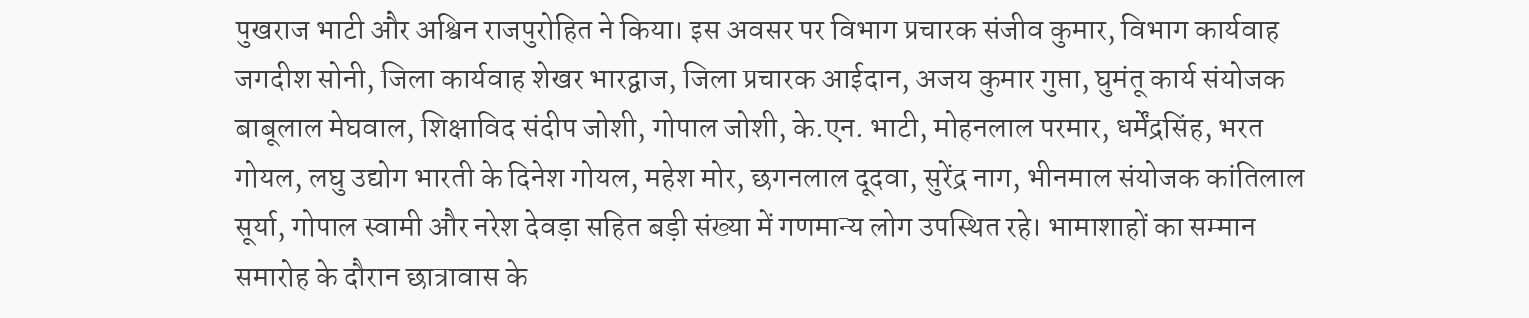पुखराज भाटी और अश्विन राजपुरोहित ने किया। इस अवसर पर विभाग प्रचारक संजीव कुमार, विभाग कार्यवाह जगदीश सोनी, जिला कार्यवाह शेखर भारद्वाज, जिला प्रचारक आईदान, अजय कुमार गुप्ता, घुमंतू कार्य संयोजक बाबूलाल मेघवाल, शिक्षाविद संदीप जोशी, गोपाल जोशी, के.एन. भाटी, मोहनलाल परमार, धर्मेंद्रसिंह, भरत गोयल, लघु उद्योग भारती के दिनेश गोयल, महेश मोर, छगनलाल दूदवा, सुरेंद्र नाग, भीनमाल संयोजक कांतिलाल सूर्या, गोपाल स्वामी और नरेश देवड़ा सहित बड़ी संख्या में गणमान्य लोग उपस्थित रहे। भामाशाहों का सम्मान समारोह के दौरान छात्रावास के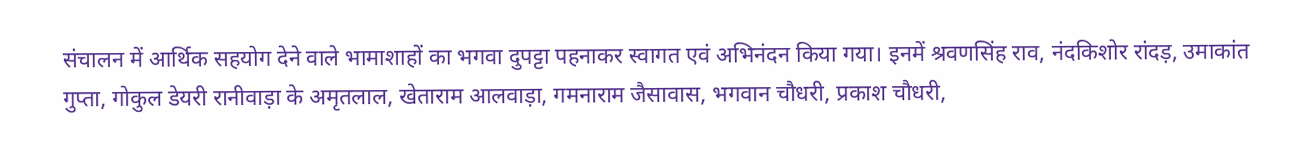संचालन में आर्थिक सहयोग देने वाले भामाशाहों का भगवा दुपट्टा पहनाकर स्वागत एवं अभिनंदन किया गया। इनमें श्रवणसिंह राव, नंदकिशोर रांदड़, उमाकांत गुप्ता, गोकुल डेयरी रानीवाड़ा के अमृतलाल, खेताराम आलवाड़ा, गमनाराम जैसावास, भगवान चौधरी, प्रकाश चौधरी,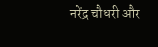नरेंद्र चौधरी और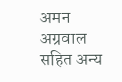अमन अग्रवाल सहित अन्य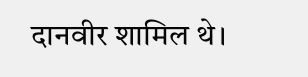दानवीर शामिल थे।